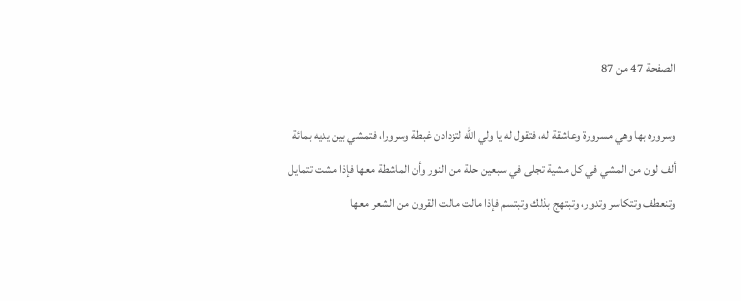الصفحة 47 من 87

وسروره بها وهي مسرورة وعاشقة له، فتقول له يا ولي الله لتزدادن غبطة وسرورا، فتمشي بين يديه بمائة ألف لون من المشي في كل مشية تجلى في سبعين حلة من النور وأن الماشطة معها فإذا مشت تتمايل وتنعطف وتتكاسر وتدور، وتبتهج بذلك وتبتسم فإذا مالت مالت القرون من الشعر معها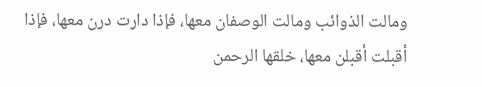ومالت الذوائب ومالت الوصفان معها، فإذا دارت درن معها، فإذا أقبلت أقبلن معها، خلقها الرحمن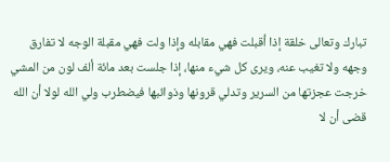تبارك وتعالى خلقة إذا أقبلت فهي مقابله وإذا ولت فهي مقبلة الوجه لا تفارق وجهه ولا تغيب عنه، ويرى كل شيء منها، إذا جلست بعد مائة ألف لون من المشي خرجت عجزتها من السرير وتدلي قرونها وذوائبها فيضطرب ولي الله لولا أن الله قضى أن لا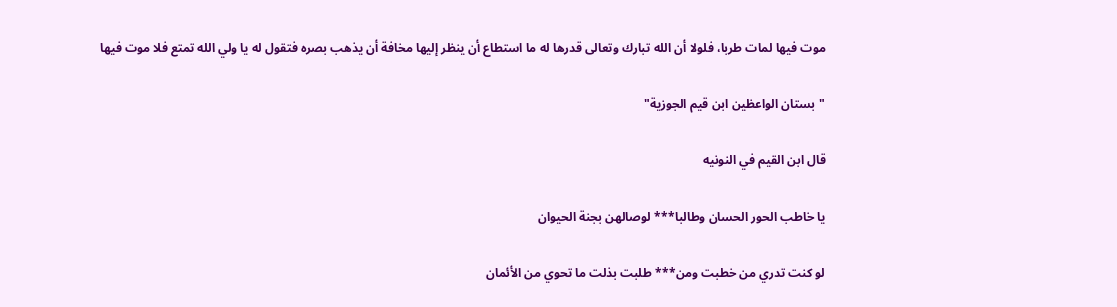موت فيها لمات طربا، فلولا أن الله تبارك وتعالى قدرها له ما استطاع أن ينظر إليها مخافة أن يذهب بصره فتقول له يا ولي الله تمتع فلا موت فيها

"بستان الواعظين ابن قيم الجوزية"

قال ابن القيم في النونيه

يا خاطب الحور الحسان وطالبا*** لوصالهن بجنة الحيوان

لو كنت تدري من خطبت ومن*** طلبت بذلت ما تحوي من الأئمان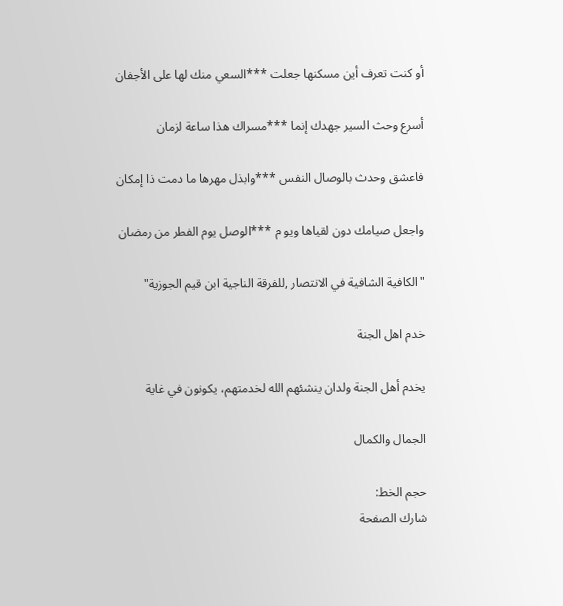أو كنت تعرف أين مسكنها جعلت ***السعي منك لها على الأجفان

أسرع وحث السير جهدك إنما ***مسراك هذا ساعة لزمان

فاعشق وحدث بالوصال النفس ***وابذل مهرها ما دمت ذا إمكان

واجعل صيامك دون لقياها ويو م ***الوصل يوم الفطر من رمضان

"الكافية الشافية في الانتصار ,للفرقة الناجية ابن قيم الجوزية"

خدم اهل الجنة

يخدم أهل الجنة ولدان ينشئهم الله لخدمتهم، يكونون في غاية

الجمال والكمال

حجم الخط:
شارك الصفحة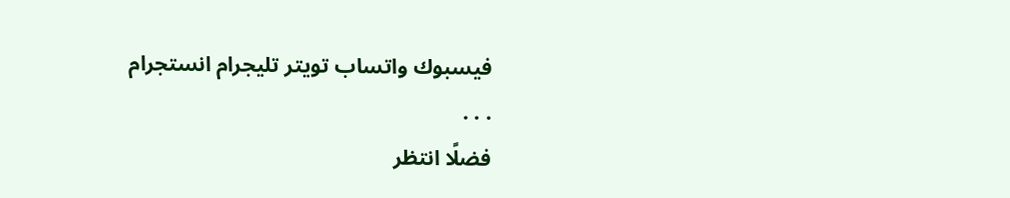فيسبوك واتساب تويتر تليجرام انستجرام
. . .
فضلًا انتظر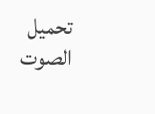تحميل الصوت